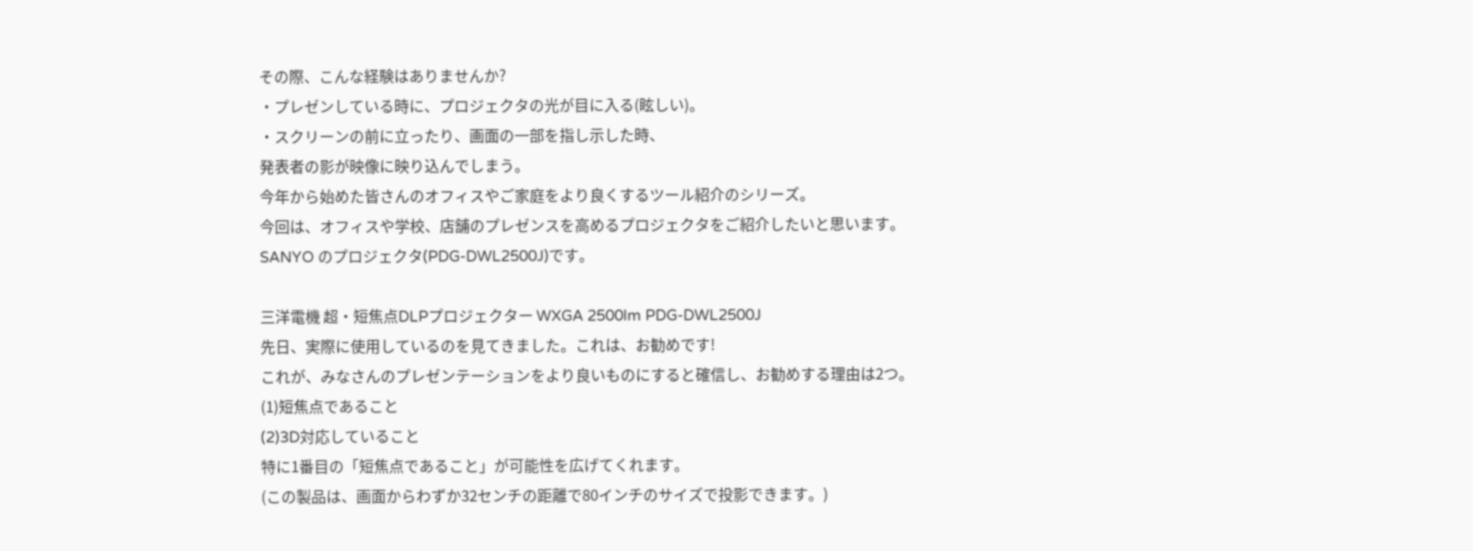その際、こんな経験はありませんか?
・プレゼンしている時に、プロジェクタの光が目に入る(眩しい)。
・スクリーンの前に立ったり、画面の一部を指し示した時、
発表者の影が映像に映り込んでしまう。
今年から始めた皆さんのオフィスやご家庭をより良くするツール紹介のシリーズ。
今回は、オフィスや学校、店舗のプレゼンスを高めるプロジェクタをご紹介したいと思います。
SANYO のプロジェクタ(PDG-DWL2500J)です。

三洋電機 超・短焦点DLPプロジェクター WXGA 2500lm PDG-DWL2500J
先日、実際に使用しているのを見てきました。これは、お勧めです!
これが、みなさんのプレゼンテーションをより良いものにすると確信し、お勧めする理由は2つ。
(1)短焦点であること
(2)3D対応していること
特に1番目の「短焦点であること」が可能性を広げてくれます。
(この製品は、画面からわずか32センチの距離で80インチのサイズで投影できます。)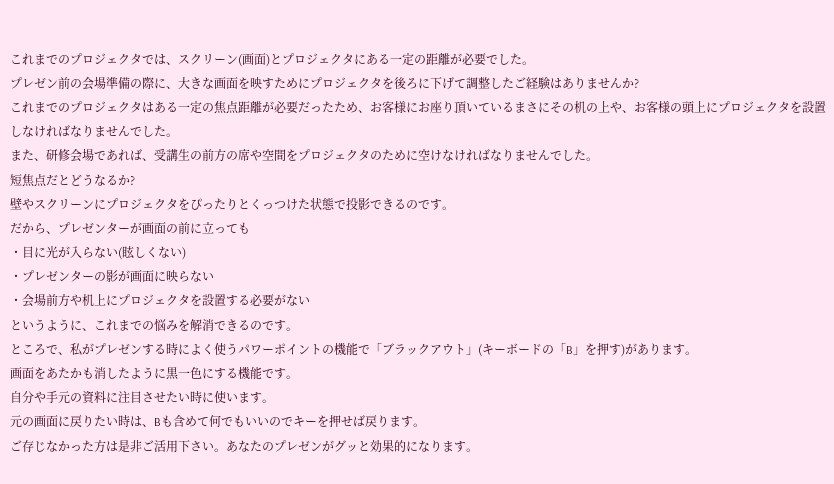これまでのプロジェクタでは、スクリーン(画面)とプロジェクタにある一定の距離が必要でした。
プレゼン前の会場準備の際に、大きな画面を映すためにプロジェクタを後ろに下げて調整したご経験はありませんか?
これまでのプロジェクタはある一定の焦点距離が必要だったため、お客様にお座り頂いているまさにその机の上や、お客様の頭上にプロジェクタを設置しなければなりませんでした。
また、研修会場であれば、受講生の前方の席や空間をプロジェクタのために空けなければなりませんでした。
短焦点だとどうなるか?
壁やスクリーンにプロジェクタをぴったりとくっつけた状態で投影できるのです。
だから、プレゼンターが画面の前に立っても
・目に光が入らない(眩しくない)
・プレゼンターの影が画面に映らない
・会場前方や机上にプロジェクタを設置する必要がない
というように、これまでの悩みを解消できるのです。
ところで、私がプレゼンする時によく使うパワーポイントの機能で「ブラックアウト」(キーボードの「B」を押す)があります。
画面をあたかも消したように黒一色にする機能です。
自分や手元の資料に注目させたい時に使います。
元の画面に戻りたい時は、Bも含めて何でもいいのでキーを押せば戻ります。
ご存じなかった方は是非ご活用下さい。あなたのプレゼンがグッと効果的になります。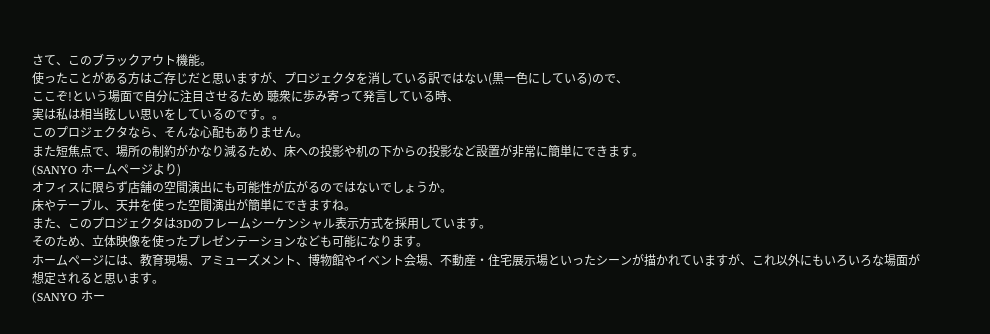さて、このブラックアウト機能。
使ったことがある方はご存じだと思いますが、プロジェクタを消している訳ではない(黒一色にしている)ので、
ここぞ!という場面で自分に注目させるため 聴衆に歩み寄って発言している時、
実は私は相当眩しい思いをしているのです。。
このプロジェクタなら、そんな心配もありません。
また短焦点で、場所の制約がかなり減るため、床への投影や机の下からの投影など設置が非常に簡単にできます。
(SANYO ホームページより)
オフィスに限らず店舗の空間演出にも可能性が広がるのではないでしょうか。
床やテーブル、天井を使った空間演出が簡単にできますね。
また、このプロジェクタは3Dのフレームシーケンシャル表示方式を採用しています。
そのため、立体映像を使ったプレゼンテーションなども可能になります。
ホームページには、教育現場、アミューズメント、博物館やイベント会場、不動産・住宅展示場といったシーンが描かれていますが、これ以外にもいろいろな場面が想定されると思います。
(SANYO ホー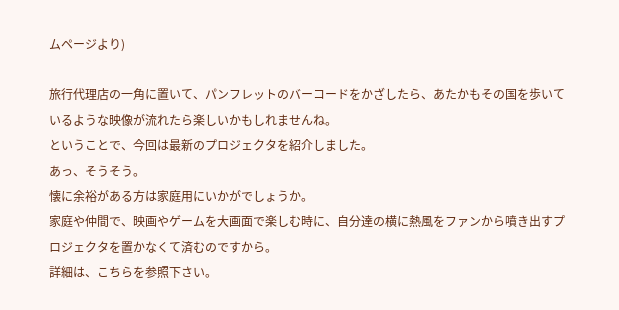ムページより)

旅行代理店の一角に置いて、パンフレットのバーコードをかざしたら、あたかもその国を歩いているような映像が流れたら楽しいかもしれませんね。
ということで、今回は最新のプロジェクタを紹介しました。
あっ、そうそう。
懐に余裕がある方は家庭用にいかがでしょうか。
家庭や仲間で、映画やゲームを大画面で楽しむ時に、自分達の横に熱風をファンから噴き出すプロジェクタを置かなくて済むのですから。
詳細は、こちらを参照下さい。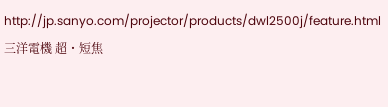http://jp.sanyo.com/projector/products/dwl2500j/feature.html
三洋電機 超・短焦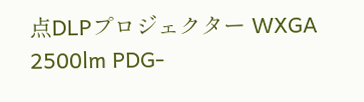点DLPプロジェクター WXGA 2500lm PDG-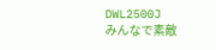DWL2500J
みんなで素敵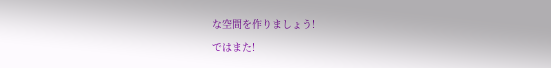な空間を作りましょう!
ではまた!